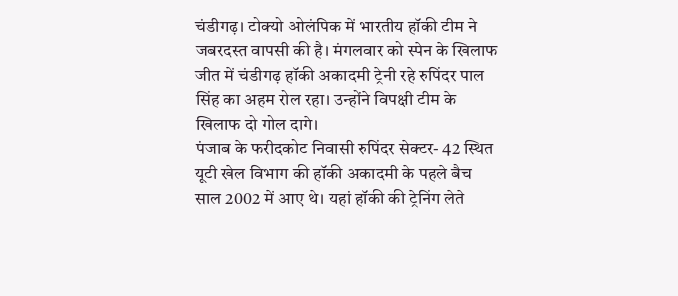चंडीगढ़। टोक्यो ओलंपिक में भारतीय हॉकी टीम ने जबरदस्त वापसी की है। मंगलवार को स्पेन के खिलाफ जीत में चंडीगढ़ हॉकी अकादमी ट्रेनी रहे रुपिंदर पाल सिंह का अहम रोल रहा। उन्होंने विपक्षी टीम के खिलाफ दो गोल दागे।
पंजाब के फरीदकोट निवासी रुपिंदर सेक्टर- 42 स्थित यूटी खेल विभाग की हॉकी अकादमी के पहले बैच साल 2002 में आए थे। यहां हॉकी की ट्रेनिंग लेते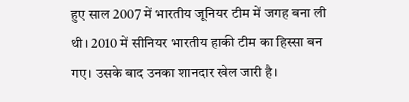हुए साल 2007 में भारतीय जूनियर टीम में जगह बना ली थी। 2010 में सीनियर भारतीय हाकी टीम का हिस्सा बन गए। उसके बाद उनका शानदार खेल जारी है।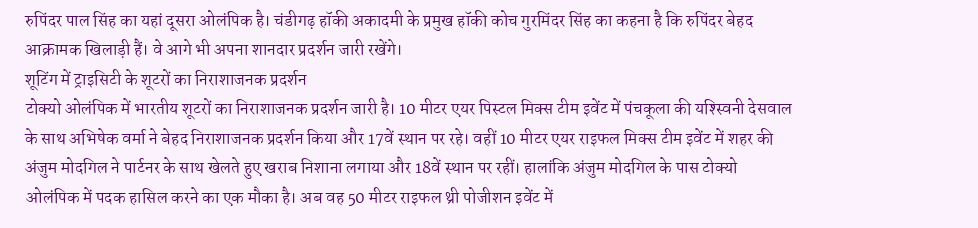रुपिंदर पाल सिंह का यहां दूसरा ओलंपिक है। चंडीगढ़ हॉकी अकादमी के प्रमुख हॉकी कोच गुरमिंदर सिंह का कहना है कि रुपिंदर बेहद आक्रामक खिलाड़ी हैं। वे आगे भी अपना शानदार प्रदर्शन जारी रखेंगे।
शूटिंग में ट्राइसिटी के शूटरों का निराशाजनक प्रदर्शन
टोक्यो ओलंपिक में भारतीय शूटरों का निराशाजनक प्रदर्शन जारी है। 10 मीटर एयर पिस्टल मिक्स टीम इवेंट में पंचकूला की यश्स्विनी देसवाल के साथ अभिषेक वर्मा ने बेहद निराशाजनक प्रदर्शन किया और 17वें स्थान पर रहे। वहीं 10 मीटर एयर राइफल मिक्स टीम इवेंट में शहर की अंजुम मोदगिल ने पार्टनर के साथ खेलते हुए खराब निशाना लगाया और 18वें स्थान पर रहीं। हालांकि अंजुम मोदगिल के पास टोक्यो ओलंपिक में पदक हासिल करने का एक मौका है। अब वह 50 मीटर राइफल थ्री पोजीशन इवेंट में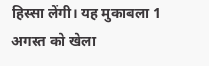हिस्सा लेंगी। यह मुकाबला 1 अगस्त को खेला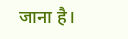जाना है।